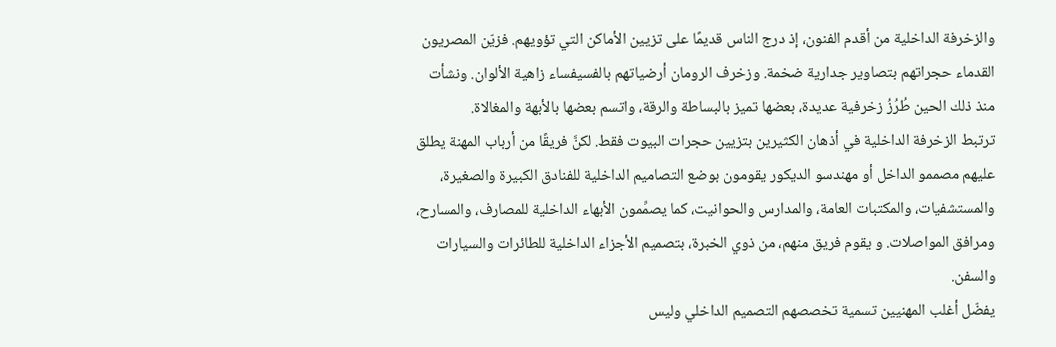والزخرفة الداخلية من أقدم الفنون، إذ درج الناس قديمًا على تزيين الأماكن التي تؤويهم. فزيّن المصريون القدماء حجراتهم بتصاوير جدارية ضخمة. وزخرف الرومان أرضياتهم بالفسيفساء زاهية الألوان. ونشأت منذ ذلك الحين طُرُزُ زخرفية عديدة، بعضها تميز بالبساطة والرقة، واتسم بعضها بالأبهة والمغالاة.
ترتبط الزخرفة الداخلية في أذهان الكثيرين بتزيين حجرات البيوت فقط. لكنَّ فريقًا من أرباب المهنة يطلق عليهم مصممو الداخل أو مهندسو الديكور يقومون بوضع التصاميم الداخلية للفنادق الكبيرة والصغيرة، والمستشفيات، والمكتبات العامة، والمدارس والحوانيت، كما يصمِّمون الأبهاء الداخلية للمصارف، والمسارح، ومرافق المواصلات. و يقوم فريق منهم، من ذوي الخبرة، بتصميم الأجزاء الداخلية للطائرات والسيارات والسفن.
يفضّل أغلب المهنيين تسمية تخصصهم التصميم الداخلي وليس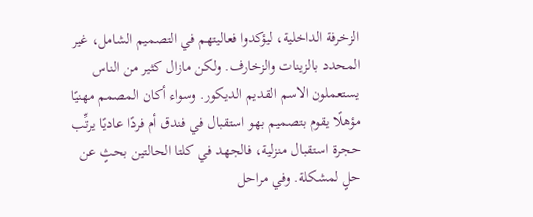الزخرفة الداخلية، ليؤكدوا فعاليتهم في التصميم الشامل، غير المحدد بالزينات والزخارف. ولكن مازال كثير من الناس يستعملون الاسم القديم الديكور. وسواء أكان المصمم مهنيًا مؤهلًا يقوم بتصميم بهو استقبال في فندق أم فردًا عاديًا يرتِّب حجرة استقبال منزلية، فالجهد في كلتا الحالتين بحثٍ عن حلٍ لمشكلة. وفي مراحل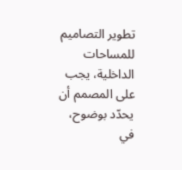تطوير التصاميم للمساحات الداخلية، يجب على المصمم أن يحدّد بوضوح، في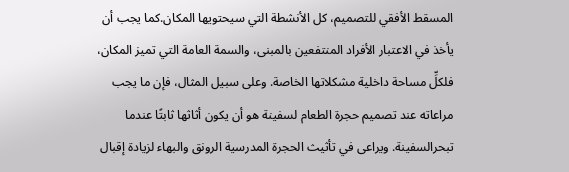المسقط الأفقي للتصميم، كل الأنشطة التي سيحتويها المكان.كما يجب أن يأخذ في الاعتبار الأفراد المنتفعين بالمبنى، والسمة العامة التي تميز المكان، فلكلِّ مساحة داخلية مشكلاتها الخاصة. وعلى سبيل المثال، فإن ما يجب مراعاته عند تصميم حجرة الطعام لسفينة هو أن يكون أثاثها ثابتًا عندما تبحرالسفينة. ويراعى في تأثيث الحجرة المدرسية الرونق والبهاء لزيادة إقبال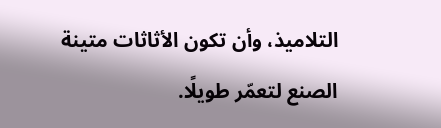التلاميذ، وأن تكون الأثاثات متينة الصنع لتعمّر طويلًا.